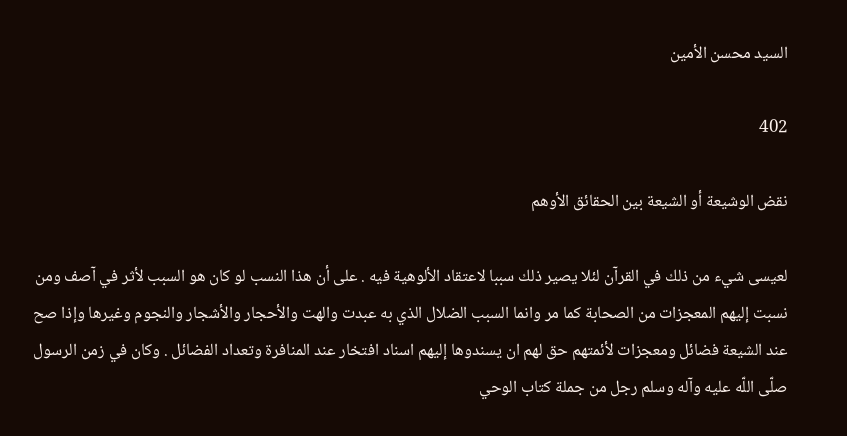السيد محسن الأمين

402

نقض الوشيعة أو الشيعة بين الحقائق الأوهم

لعيسى شيء من ذلك في القرآن لئلا يصير ذلك سببا لاعتقاد الألوهية فيه . على أن هذا النسب لو كان هو السبب لأثر في آصف ومن نسبت إليهم المعجزات من الصحابة كما مر وانما السبب الضلال الذي به عبدت والهت والأحجار والأشجار والنجوم وغيرها وإذا صح عند الشيعة فضائل ومعجزات لأئمتهم حق لهم ان يسندوها إليهم اسناد افتخار عند المنافرة وتعداد الفضائل . وكان في زمن الرسول صلّى اللّه عليه وآله وسلم رجل من جملة كتاب الوحي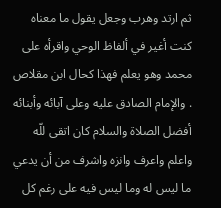ثم ارتد وهرب وجعل يقول ما معناه كنت أغير في ألفاظ الوحي واقرأه على محمد وهو يعلم فهذا كحال ابن مقلاص . والإمام الصادق عليه وعلى آبائه وأبنائه أفضل الصلاة والسلام كان اتقى للّه واعلم واعرف وانزه واشرف من أن يدعي ما ليس له وما ليس فيه على رغم كل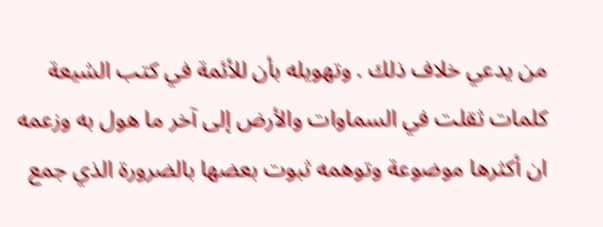من يدعي خلاف ذلك . وتهويله بأن للأئمة في كتب الشيعة كلمات ثقلت في السماوات والأرض إلى آخر ما هول به وزعمه ان أكثرها موضوعة وتوهمه ثبوت بعضها بالضرورة الذي جمع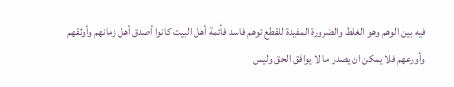فيه بين الوهم وهو الغلط والضرورة المفيدة للقطع توهم فاسد فأئمة أهل البيت كانوا أصدق أهل زمانهم وأوثقهم وأورعهم فلا يمكن ان يصدر ما لا يوافق الحق وليس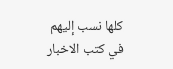كلها نسب إليهم في كتب الاخبار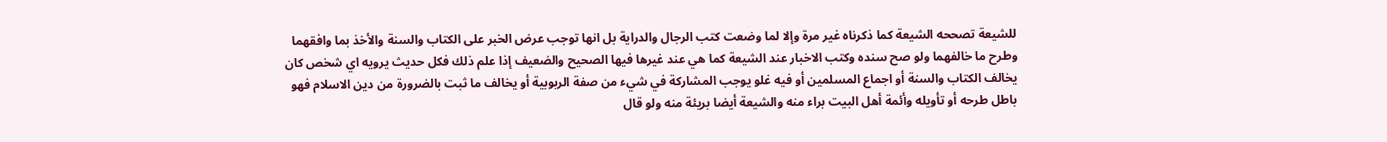للشيعة تصححه الشيعة كما ذكرناه غير مرة وإلا لما وضعت كتب الرجال والدراية بل انها توجب عرض الخبر على الكتاب والسنة والأخذ بما وافقهما وطرح ما خالفهما ولو صح سنده وكتب الاخبار عند الشيعة كما هي عند غيرها فيها الصحيح والضعيف إذا علم ذلك فكل حديث يرويه اي شخص كان يخالف الكتاب والسنة أو اجماع المسلمين أو فيه غلو يوجب المشاركة في شيء من صفة الربوبية أو يخالف ما ثبت بالضرورة من دين الاسلام فهو باطل طرحه أو تأويله وأئمة أهل البيت براء منه والشيعة أيضا بريئة منه ولو قال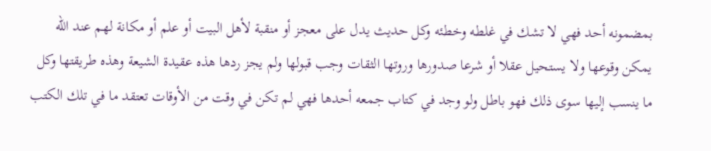بمضمونه أحد فهي لا تشك في غلطه وخطئه وكل حديث يدل على معجز أو منقبة لأهل البيت أو علم أو مكانة لهم عند اللّه يمكن وقوعها ولا يستحيل عقلا أو شرعا صدورها وروتها الثقات وجب قبولها ولم يجز ردها هذه عقيدة الشيعة وهذه طريقتها وكل ما ينسب إليها سوى ذلك فهو باطل ولو وجد في كتاب جمعه أحدها فهي لم تكن في وقت من الأوقات تعتقد ما في تلك الكتب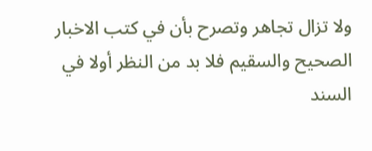ولا تزال تجاهر وتصرح بأن في كتب الاخبار الصحيح والسقيم فلا بد من النظر أولا في السند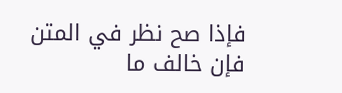فإذا صح نظر في المتن فإن خالف ما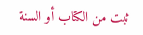ثبت من الكتاب أو السنة